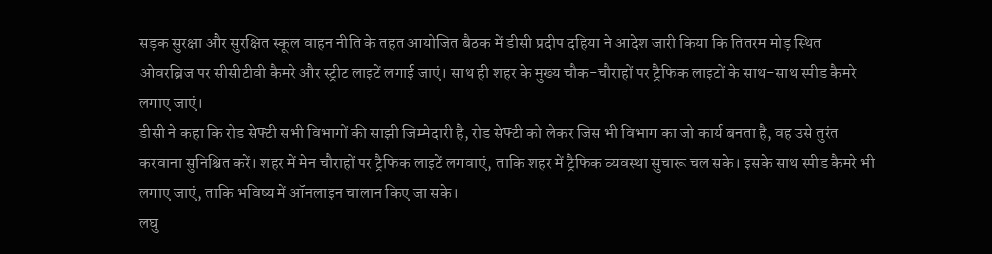सड़क सुरक्षा और सुरक्षित स्कूल वाहन नीति के तहत आयोजित बैठक में डीसी प्रदीप दहिया ने आदेश जारी किया कि तितरम मोड़ स्थित ओवरब्रिज पर सीसीटीवी कैमरे और स्ट्रीट लाइटें लगाई जाएं। साथ ही शहर के मुख्य चौक-चौराहों पर ट्रैफिक लाइटों के साथ-साथ स्पीड कैमरे लगाए जाएं।
डीसी ने कहा कि रोड सेफ्टी सभी विभागों की साझी जिम्मेदारी है, रोड सेफ्टी को लेकर जिस भी विभाग का जो कार्य बनता है, वह उसे तुरंत करवाना सुनिश्चित करें। शहर में मेन चौराहों पर ट्रैफिक लाइटें लगवाएं, ताकि शहर में ट्रैफिक व्यवस्था सुचारू चल सके। इसके साथ स्पीड कैमरे भी लगाए जाएं, ताकि भविष्य में ऑनलाइन चालान किए जा सके।
लघु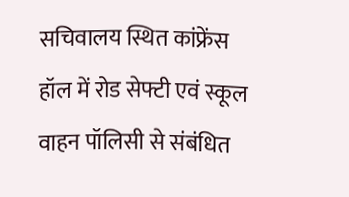सचिवालय स्थित कांफ्रेंस हॉल में रोड सेफ्टी एवं स्कूल वाहन पॉलिसी से संबंधित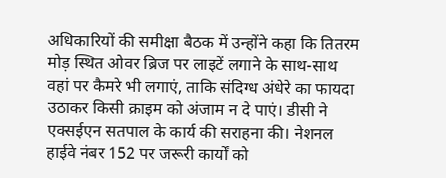अधिकारियों की समीक्षा बैठक में उन्होंने कहा कि तितरम मोड़ स्थित ओवर ब्रिज पर लाइटें लगाने के साथ-साथ वहां पर कैमरे भी लगाएं, ताकि संदिग्ध अंधेरे का फायदा उठाकर किसी क्राइम को अंजाम न दे पाएं। डीसी ने एक्सईएन सतपाल के कार्य की सराहना की। नेशनल हाईवे नंबर 152 पर जरूरी कार्यों को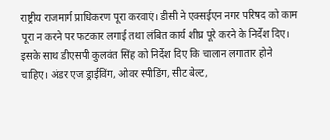राष्ट्रीय राजमार्ग प्राधिकरण पूरा करवाएं। डीसी ने एक्सईएन नगर परिषद को काम पूरा न करने पर फटकार लगाई तथा लंबित कार्य शीघ्र पूरे करने के निर्देश दिए।
इसके साथ डीएसपी कुलवंत सिंह को निर्देश दिए कि चालान लगातार होने चाहिए। अंडर एज ड्राईविंग, ओवर स्पीडिंग, सीट बेल्ट,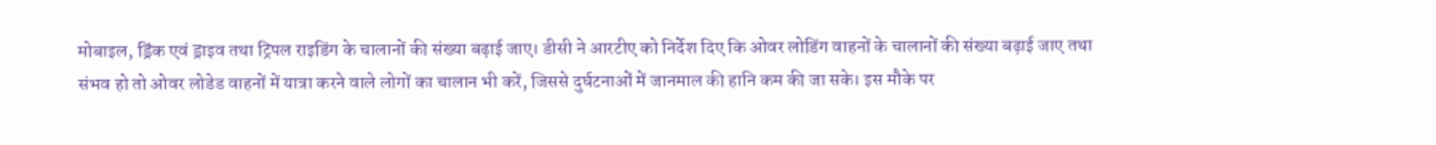मोबाइल, ड्रिंक एवं ड्राइव तथा ट्रिपल राइडिंग के चालानों की संख्या बढ़ाई जाए। डीसी ने आरटीए को निर्देश दिए कि ओवर लोडिंग वाहनों के चालानों की संख्या बढ़ाई जाए तथा संभव हो तो ओवर लोडेड वाहनों में यात्रा करने वाले लोगों का चालान भी करें, जिससे दुर्घटनाओं में जानमाल की हानि कम की जा सके। इस मौके पर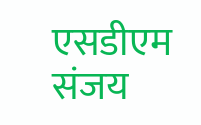एसडीएम संजय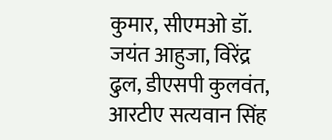कुमार, सीएमओ डॉ. जयंत आहुजा, विरेंद्र ढुल, डीएसपी कुलवंत, आरटीए सत्यवान सिंह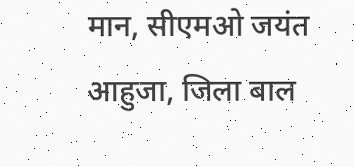मान, सीएमओ जयंत आहुजा, जिला बाल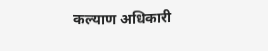कल्याण अधिकारी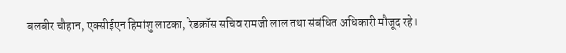बलबीर चौहान, एक्सीईएन हिमांशु लाटका, रेडक्रॉस सचिव रामजी लाल तथा संबंधित अधिकारी मौजूद रहे।